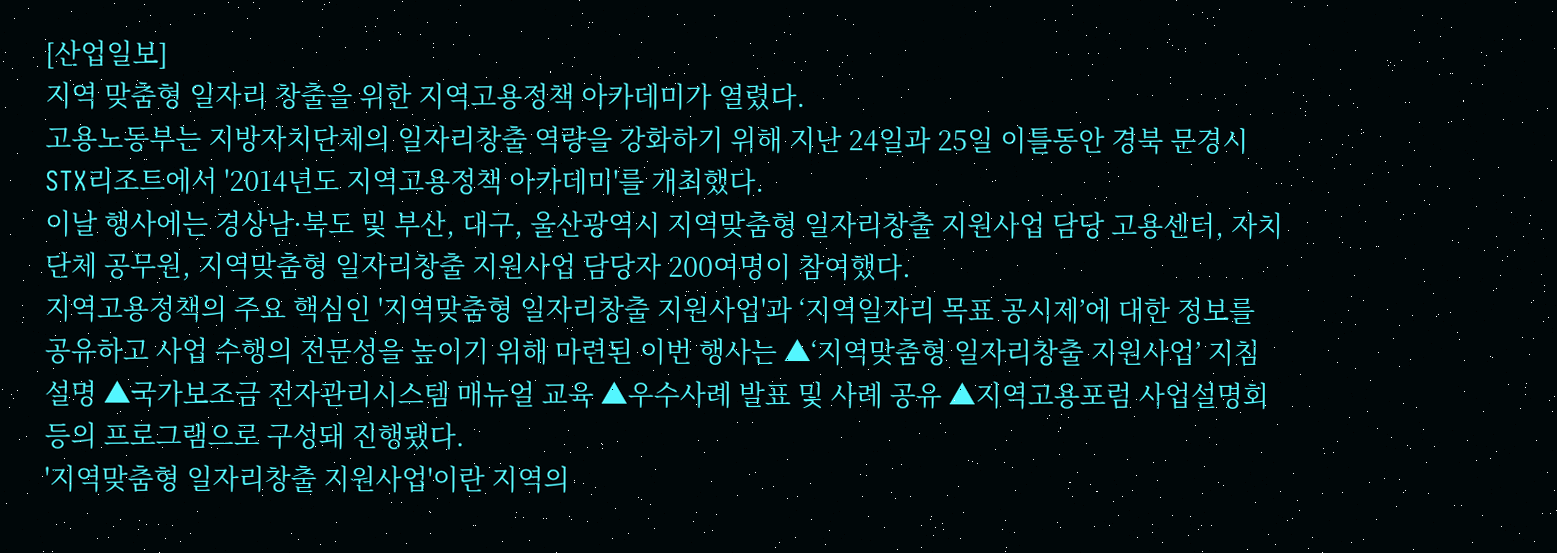[산업일보]
지역 맞춤형 일자리 창출을 위한 지역고용정책 아카데미가 열렸다.
고용노동부는 지방자치단체의 일자리창출 역량을 강화하기 위해 지난 24일과 25일 이틀동안 경북 문경시 STX리조트에서 '2014년도 지역고용정책 아카데미'를 개최했다.
이날 행사에는 경상남·북도 및 부산, 대구, 울산광역시 지역맞춤형 일자리창출 지원사업 담당 고용센터, 자치단체 공무원, 지역맞춤형 일자리창출 지원사업 담당자 200여명이 참여했다.
지역고용정책의 주요 핵심인 '지역맞춤형 일자리창출 지원사업'과 ‘지역일자리 목표 공시제’에 대한 정보를 공유하고 사업 수행의 전문성을 높이기 위해 마련된 이번 행사는 ▲‘지역맞춤형 일자리창출 지원사업’ 지침설명 ▲국가보조금 전자관리시스템 매뉴얼 교육 ▲우수사례 발표 및 사례 공유 ▲지역고용포럼 사업설명회 등의 프로그램으로 구성돼 진행됐다.
'지역맞춤형 일자리창출 지원사업'이란 지역의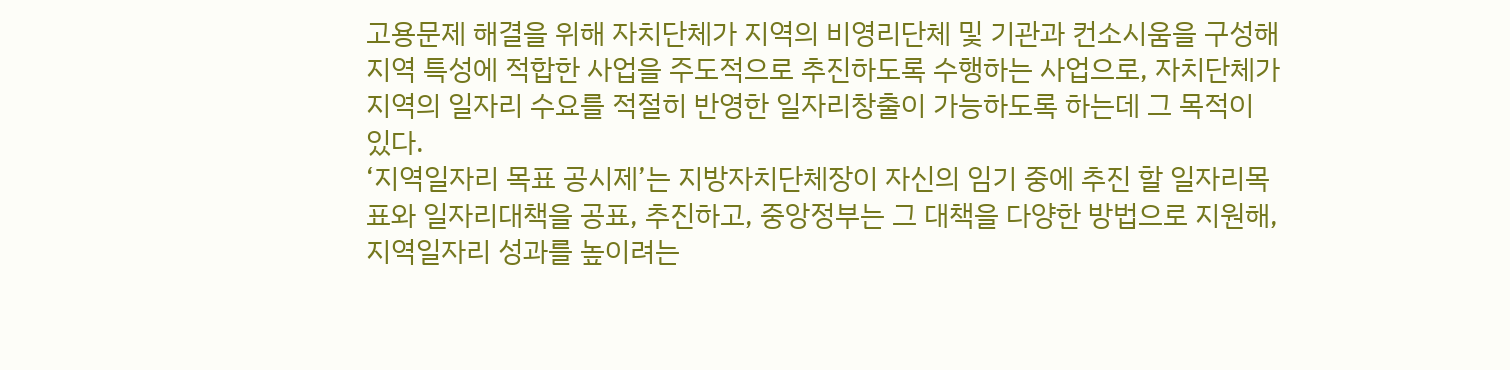고용문제 해결을 위해 자치단체가 지역의 비영리단체 및 기관과 컨소시움을 구성해 지역 특성에 적합한 사업을 주도적으로 추진하도록 수행하는 사업으로, 자치단체가 지역의 일자리 수요를 적절히 반영한 일자리창출이 가능하도록 하는데 그 목적이 있다.
‘지역일자리 목표 공시제’는 지방자치단체장이 자신의 임기 중에 추진 할 일자리목표와 일자리대책을 공표, 추진하고, 중앙정부는 그 대책을 다양한 방법으로 지원해, 지역일자리 성과를 높이려는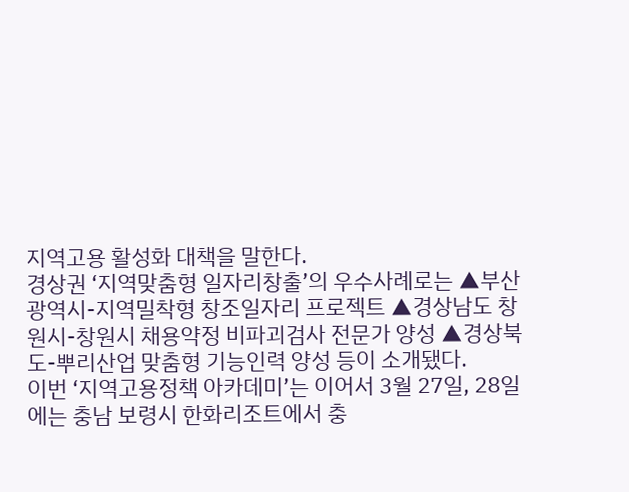지역고용 활성화 대책을 말한다.
경상권 ‘지역맞춤형 일자리창출’의 우수사례로는 ▲부산광역시-지역밀착형 창조일자리 프로젝트 ▲경상남도 창원시-창원시 채용약정 비파괴검사 전문가 양성 ▲경상북도-뿌리산업 맞춤형 기능인력 양성 등이 소개됐다.
이번 ‘지역고용정책 아카데미’는 이어서 3월 27일, 28일에는 충남 보령시 한화리조트에서 충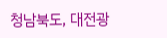청남북도, 대전광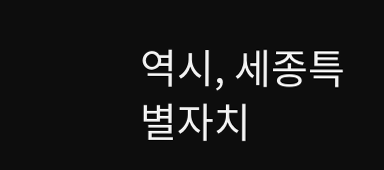역시, 세종특별자치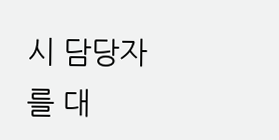시 담당자를 대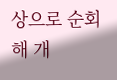상으로 순회해 개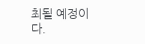최될 예정이다.